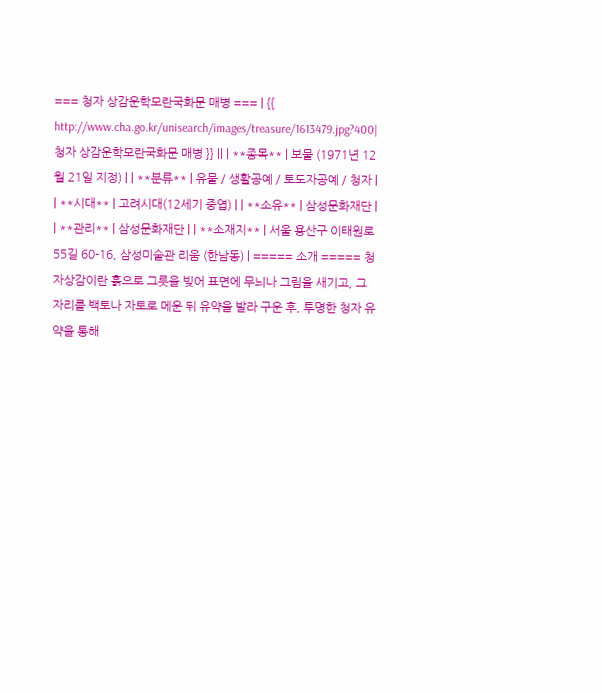=== 청자 상감운학모란국화문 매병 === | {{ http://www.cha.go.kr/unisearch/images/treasure/1613479.jpg?400|청자 상감운학모란국화문 매병 }} || | **종목** | 보물 (1971년 12월 21일 지정) | | **분류** | 유물 / 생활공예 / 토도자공예 / 청자 | | **시대** | 고려시대(12세기 중엽) | | **소유** | 삼성문화재단 | | **관리** | 삼성문화재단 | | **소재지** | 서울 용산구 이태원로55길 60-16, 삼성미술관 리움 (한남동) | ===== 소개 ===== 청자상감이란 흙으로 그릇을 빚어 표면에 무늬나 그림을 새기고, 그 자리를 백토나 자토로 메운 뒤 유약을 발라 구운 후, 투명한 청자 유약을 통해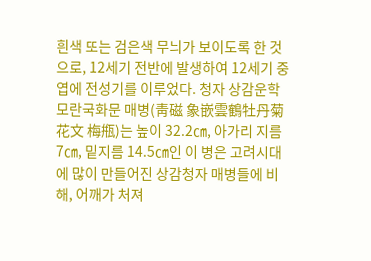흰색 또는 검은색 무늬가 보이도록 한 것으로, 12세기 전반에 발생하여 12세기 중엽에 전성기를 이루었다. 청자 상감운학모란국화문 매병(靑磁 象嵌雲鶴牡丹菊花文 梅甁)는 높이 32.2㎝, 아가리 지름 7㎝, 밑지름 14.5㎝인 이 병은 고려시대에 많이 만들어진 상감청자 매병들에 비해, 어깨가 처져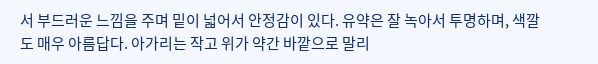서 부드러운 느낌을 주며 밑이 넓어서 안정감이 있다. 유약은 잘 녹아서 투명하며, 색깔도 매우 아름답다. 아가리는 작고 위가 약간 바깥으로 말리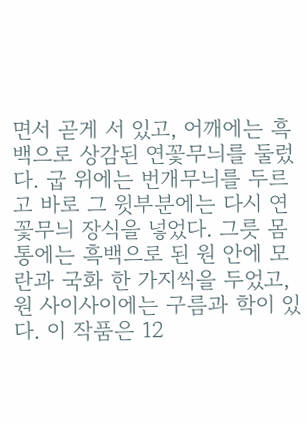면서 곧게 서 있고, 어깨에는 흑백으로 상감된 연꽃무늬를 둘렀다. 굽 위에는 번개무늬를 두르고 바로 그 윗부분에는 다시 연꽃무늬 장식을 넣었다. 그릇 몸통에는 흑백으로 된 원 안에 모란과 국화 한 가지씩을 두었고, 원 사이사이에는 구름과 학이 있다. 이 작품은 12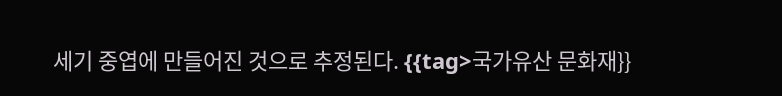세기 중엽에 만들어진 것으로 추정된다. {{tag>국가유산 문화재}}